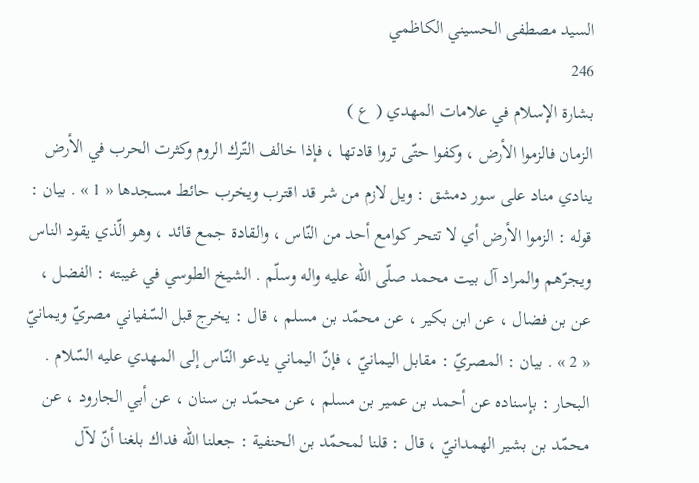السيد مصطفى الحسيني الكاظمي
246
بشارة الإسلام في علامات المهدي ( ع )
الزمان فالزموا الأرض ، وكفوا حتّى تروا قادتها ، فإذا خالف التّرك الروم وكثرت الحرب في الأرض ينادي مناد على سور دمشق : ويل لازم من شر قد اقترب ويخرب حائط مسجدها « 1 » . بيان : قوله : الزموا الأرض أي لا تتحر كوامع أحد من النّاس ، والقادة جمع قائد ، وهو الّذي يقود الناس ويجرّهم والمراد آل بيت محمد صلّى اللّه عليه واله وسلّم . الشيخ الطوسي في غيبته : الفضل ، عن بن فضال ، عن ابن بكير ، عن محمّد بن مسلم ، قال : يخرج قبل السّفياني مصريّ ويمانيّ « 2 » . بيان : المصريّ : مقابل اليمانيّ ، فإنّ اليماني يدعو النّاس إلى المهدي عليه السّلام . البحار : بإسناده عن أحمد بن عمير بن مسلم ، عن محمّد بن سنان ، عن أبي الجارود ، عن محمّد بن بشير الهمدانيّ ، قال : قلنا لمحمّد بن الحنفية : جعلنا اللّه فداك بلغنا أنّ لآل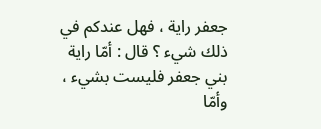جعفر راية ، فهل عندكم في ذلك شيء ؟ قال : أمّا راية بني جعفر فليست بشيء ، وأمّا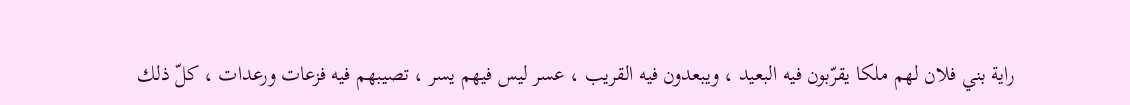راية بني فلان لهم ملكا يقرّبون فيه البعيد ، ويبعدون فيه القريب ، عسر ليس فيهم يسر ، تصيبهم فيه فزعات ورعدات ، كلّ ذلك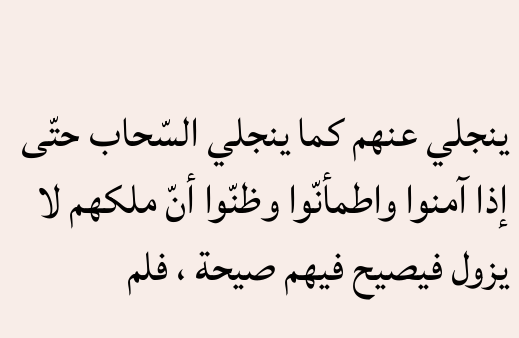ينجلي عنهم كما ينجلي السّحاب حتّى إذا آمنوا واطمأنّوا وظنّوا أنّ ملكهم لا يزول فيصيح فيهم صيحة ، فلم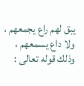يبق لهم راع يجمعهم ، ولا داع يسمعهم ، وذلك قوله تعالى :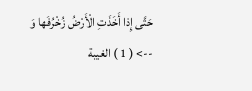حَتَّى إِذا أَخَذَتِ الْأَرْضُ زُخْرُفَها وَ
--> ( 1 ) الغيبة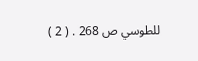للطوسي ص 268 . ( 2 )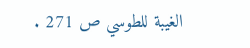الغيبة للطوسي ص 271 .